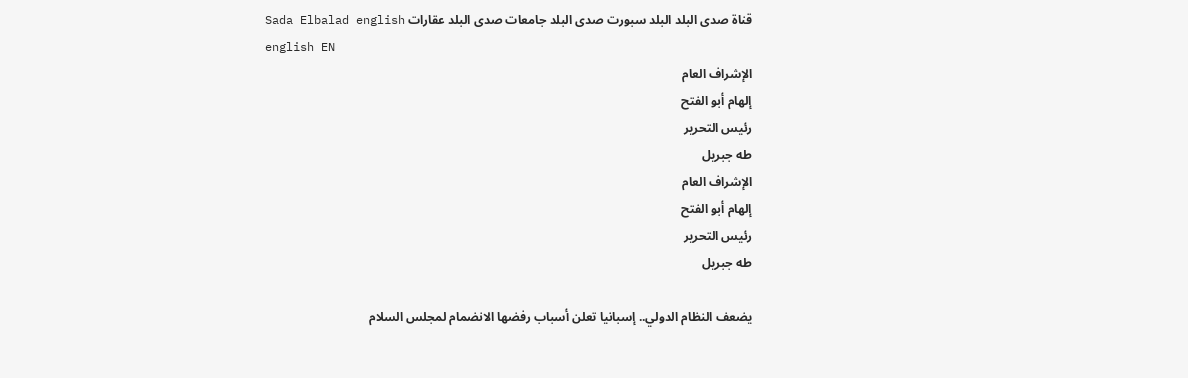قناة صدى البلد البلد سبورت صدى البلد جامعات صدى البلد عقارات Sada Elbalad english
english EN
الإشراف العام
إلهام أبو الفتح
رئيس التحرير
طه جبريل
الإشراف العام
إلهام أبو الفتح
رئيس التحرير
طه جبريل

يضعف النظام الدولي.. إسبانيا تعلن أسباب رفضها الانضمام لمجلس السلام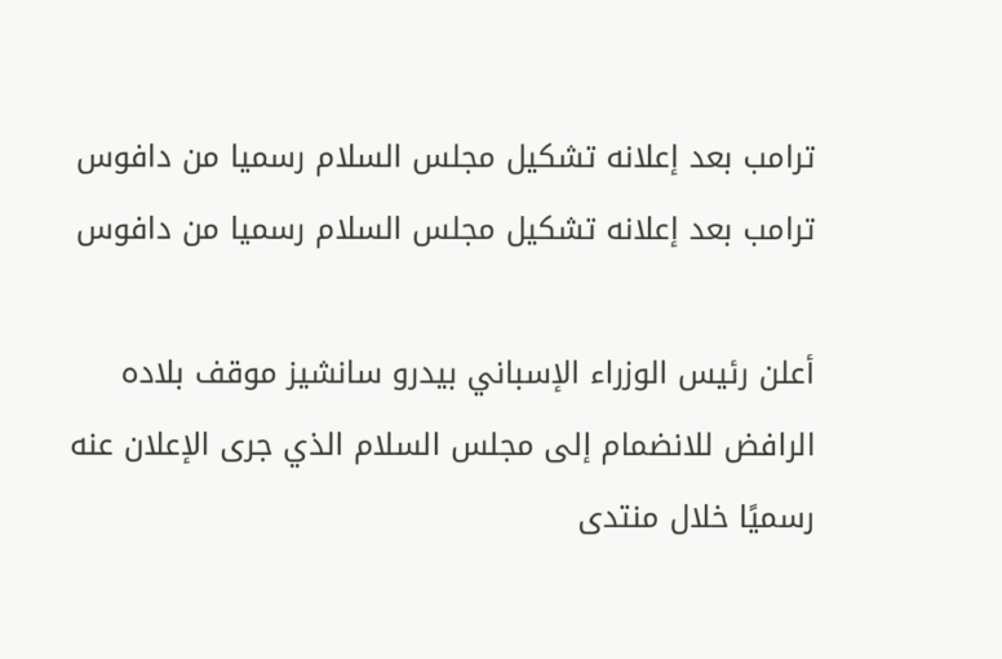ترامب بعد إعلانه تشكيل مجلس السلام رسميا من دافوس
ترامب بعد إعلانه تشكيل مجلس السلام رسميا من دافوس

أعلن رئيس الوزراء الإسباني بيدرو سانشيز موقف بلاده الرافض للانضمام إلى مجلس السلام الذي جرى الإعلان عنه رسميًا خلال منتدى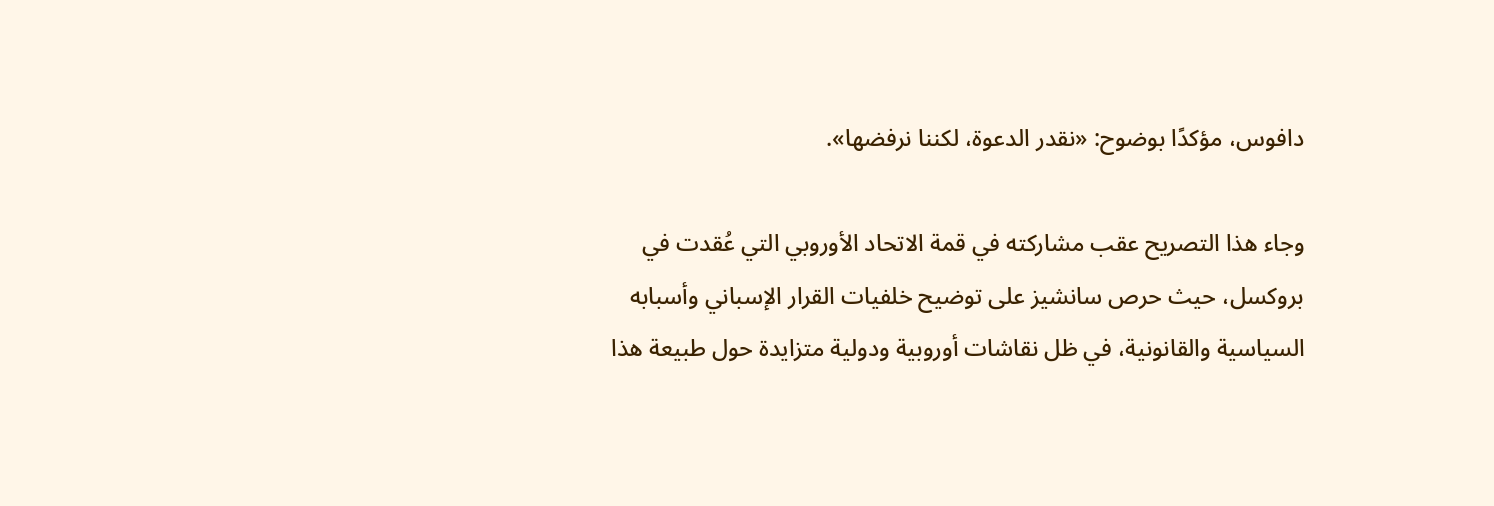دافوس، مؤكدًا بوضوح: «نقدر الدعوة، لكننا نرفضها».

وجاء هذا التصريح عقب مشاركته في قمة الاتحاد الأوروبي التي عُقدت في بروكسل، حيث حرص سانشيز على توضيح خلفيات القرار الإسباني وأسبابه السياسية والقانونية، في ظل نقاشات أوروبية ودولية متزايدة حول طبيعة هذا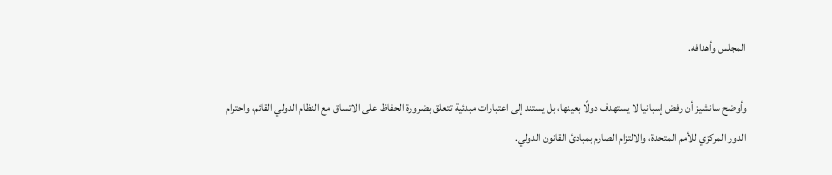المجلس وأهدافه.

وأوضح سانشيز أن رفض إسبانيا لا يستهدف دولًا بعينها، بل يستند إلى اعتبارات مبدئية تتعلق بضرورة الحفاظ على الاتساق مع النظام الدولي القائم، واحترام الدور المركزي للأمم المتحدة، والالتزام الصارم بمبادئ القانون الدولي.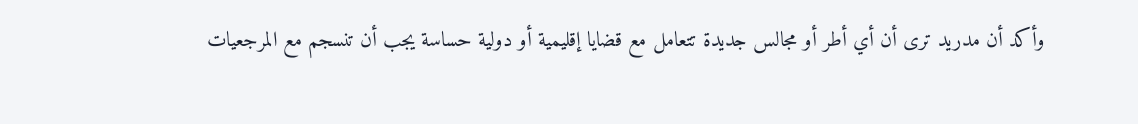وأكد أن مدريد ترى أن أي أطر أو مجالس جديدة تتعامل مع قضايا إقليمية أو دولية حساسة يجب أن تنسجم مع المرجعيات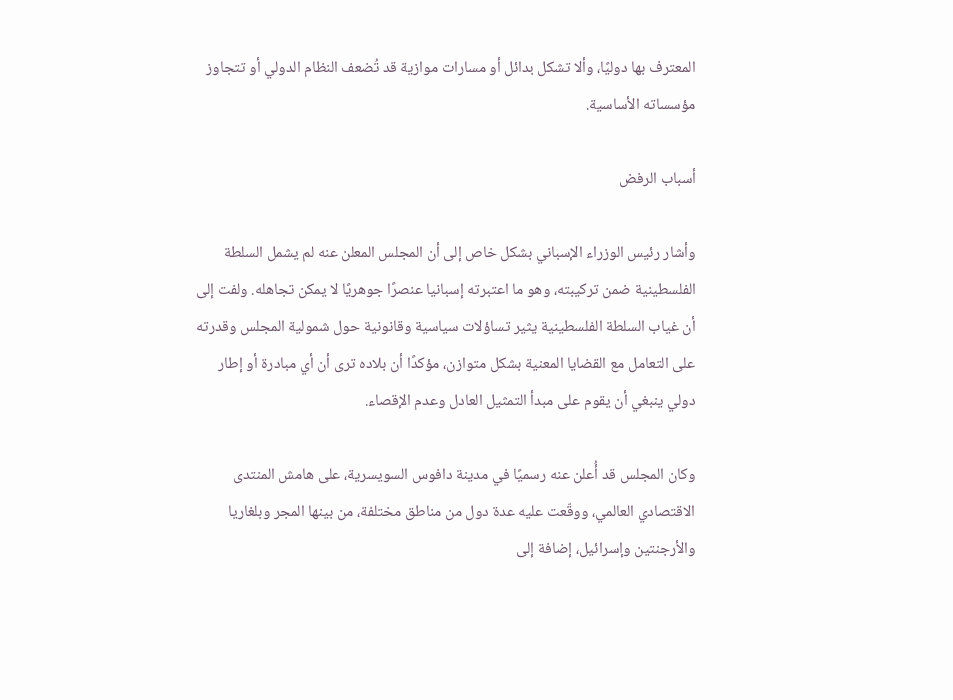المعترف بها دوليًا، وألا تشكل بدائل أو مسارات موازية قد تُضعف النظام الدولي أو تتجاوز مؤسساته الأساسية.

أسباب الرفض

وأشار رئيس الوزراء الإسباني بشكل خاص إلى أن المجلس المعلن عنه لم يشمل السلطة الفلسطينية ضمن تركيبته، وهو ما اعتبرته إسبانيا عنصرًا جوهريًا لا يمكن تجاهله. ولفت إلى أن غياب السلطة الفلسطينية يثير تساؤلات سياسية وقانونية حول شمولية المجلس وقدرته على التعامل مع القضايا المعنية بشكل متوازن، مؤكدًا أن بلاده ترى أن أي مبادرة أو إطار دولي ينبغي أن يقوم على مبدأ التمثيل العادل وعدم الإقصاء.

وكان المجلس قد أُعلن عنه رسميًا في مدينة دافوس السويسرية، على هامش المنتدى الاقتصادي العالمي، ووقّعت عليه عدة دول من مناطق مختلفة، من بينها المجر وبلغاريا والأرجنتين وإسرائيل، إضافة إلى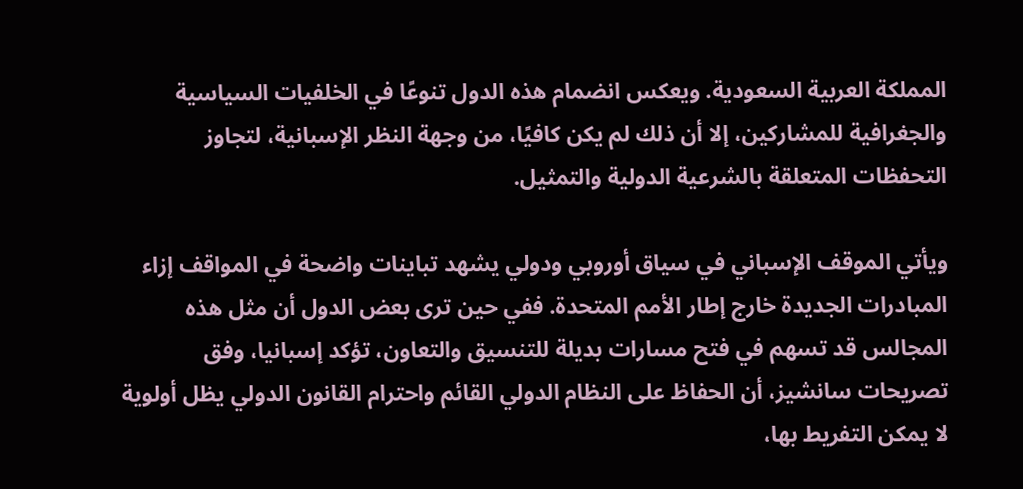المملكة العربية السعودية. ويعكس انضمام هذه الدول تنوعًا في الخلفيات السياسية والجغرافية للمشاركين، إلا أن ذلك لم يكن كافيًا، من وجهة النظر الإسبانية، لتجاوز التحفظات المتعلقة بالشرعية الدولية والتمثيل.

ويأتي الموقف الإسباني في سياق أوروبي ودولي يشهد تباينات واضحة في المواقف إزاء المبادرات الجديدة خارج إطار الأمم المتحدة. ففي حين ترى بعض الدول أن مثل هذه المجالس قد تسهم في فتح مسارات بديلة للتنسيق والتعاون، تؤكد إسبانيا، وفق تصريحات سانشيز، أن الحفاظ على النظام الدولي القائم واحترام القانون الدولي يظل أولوية لا يمكن التفريط بها،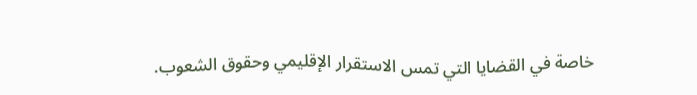خاصة في القضايا التي تمس الاستقرار الإقليمي وحقوق الشعوب.